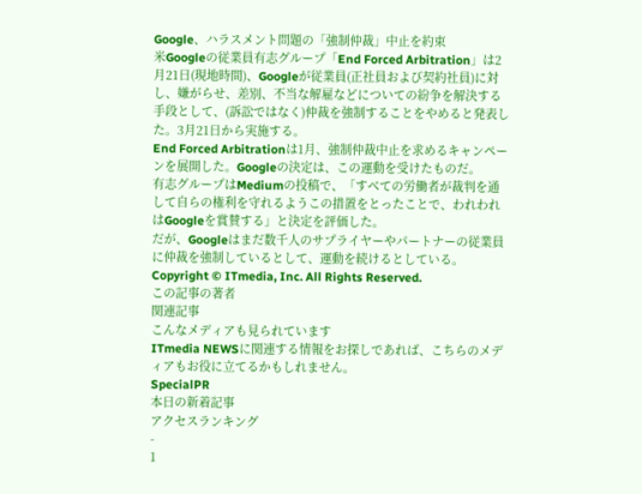Google、ハラスメント問題の「強制仲裁」中止を約束
米Googleの従業員有志グループ「End Forced Arbitration」は2月21日(現地時間)、Googleが従業員(正社員および契約社員)に対し、嫌がらせ、差別、不当な解雇などについての紛争を解決する手段として、(訴訟ではなく)仲裁を強制することをやめると発表した。3月21日から実施する。
End Forced Arbitrationは1月、強制仲裁中止を求めるキャンペーンを展開した。Googleの決定は、この運動を受けたものだ。
有志グループはMediumの投稿で、「すべての労働者が裁判を通して自らの権利を守れるようこの措置をとったことで、われわれはGoogleを賞賛する」と決定を評価した。
だが、Googleはまだ数千人のサプライヤーやパートナーの従業員に仲裁を強制しているとして、運動を続けるとしている。
Copyright © ITmedia, Inc. All Rights Reserved.
この記事の著者
関連記事
こんなメディアも見られています
ITmedia NEWSに関連する情報をお探しであれば、こちらのメディアもお役に立てるかもしれません。
SpecialPR
本日の新着記事
アクセスランキング
-
1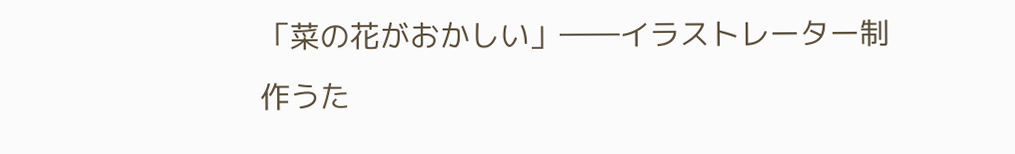「菜の花がおかしい」――イラストレーター制作うた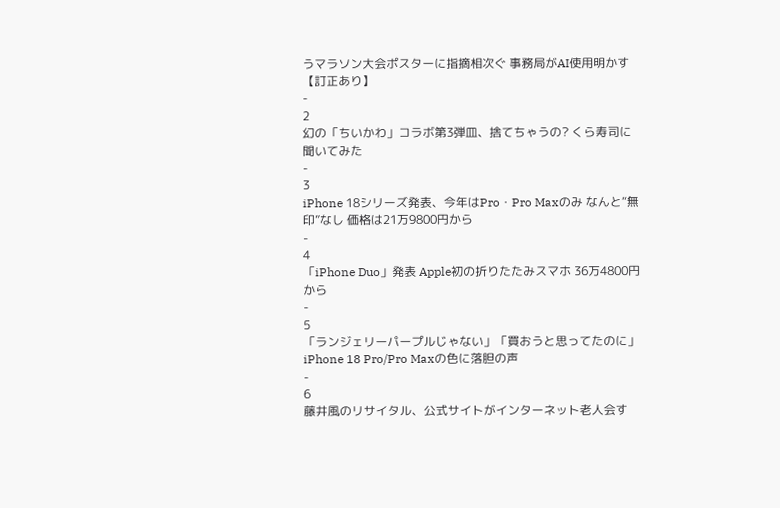うマラソン大会ポスターに指摘相次ぐ 事務局がAI使用明かす【訂正あり】
-
2
幻の「ちいかわ」コラボ第3弾皿、捨てちゃうの? くら寿司に聞いてみた
-
3
iPhone 18シリーズ発表、今年はPro・Pro Maxのみ なんと“無印”なし 価格は21万9800円から
-
4
「iPhone Duo」発表 Apple初の折りたたみスマホ 36万4800円から
-
5
「ランジェリーパープルじゃない」「買おうと思ってたのに」 iPhone 18 Pro/Pro Maxの色に落胆の声
-
6
藤井風のリサイタル、公式サイトがインターネット老人会す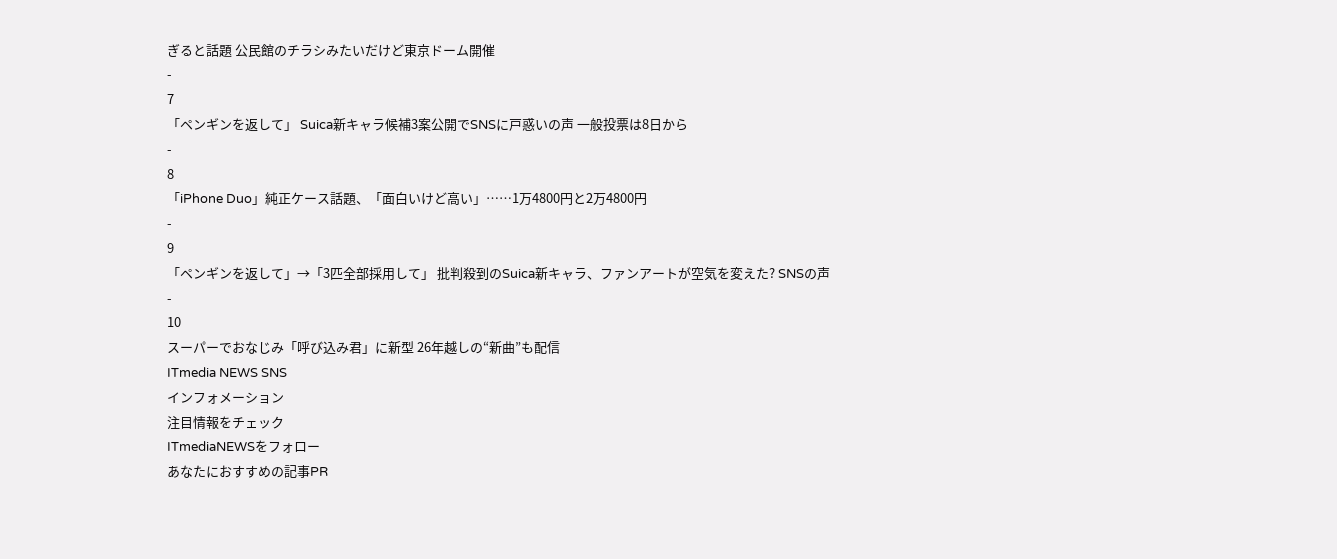ぎると話題 公民館のチラシみたいだけど東京ドーム開催
-
7
「ペンギンを返して」 Suica新キャラ候補3案公開でSNSに戸惑いの声 一般投票は8日から
-
8
「iPhone Duo」純正ケース話題、「面白いけど高い」……1万4800円と2万4800円
-
9
「ペンギンを返して」→「3匹全部採用して」 批判殺到のSuica新キャラ、ファンアートが空気を変えた? SNSの声
-
10
スーパーでおなじみ「呼び込み君」に新型 26年越しの“新曲”も配信
ITmedia NEWS SNS
インフォメーション
注目情報をチェック
ITmediaNEWSをフォロー
あなたにおすすめの記事PR